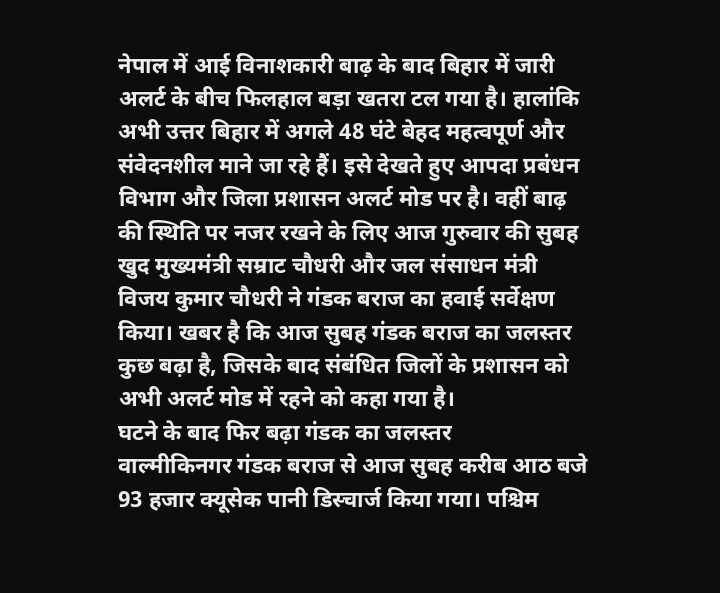नेपाल में आई विनाशकारी बाढ़ के बाद बिहार में जारी अलर्ट के बीच फिलहाल बड़ा खतरा टल गया है। हालांकि अभी उत्तर बिहार में अगले 48 घंटे बेहद महत्वपूर्ण और संवेदनशील माने जा रहे हैं। इसे देखते हुए आपदा प्रबंधन विभाग और जिला प्रशासन अलर्ट मोड पर है। वहीं बाढ़ की स्थिति पर नजर रखने के लिए आज गुरुवार की सुबह खुद मुख्यमंत्री सम्राट चौधरी और जल संसाधन मंत्री विजय कुमार चौधरी ने गंडक बराज का हवाई सर्वेक्षण किया। खबर है कि आज सुबह गंडक बराज का जलस्तर कुछ बढ़ा है, जिसके बाद संबंधित जिलों के प्रशासन को अभी अलर्ट मोड में रहने को कहा गया है।
घटने के बाद फिर बढ़ा गंडक का जलस्तर
वाल्मीकिनगर गंडक बराज से आज सुबह करीब आठ बजे 93 हजार क्यूसेक पानी डिस्चार्ज किया गया। पश्चिम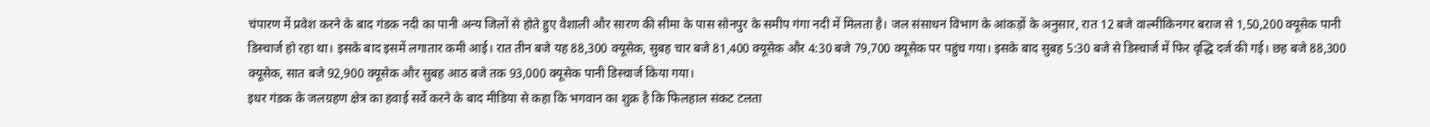चंपारण में प्रवेश करने के बाद गंडक नदी का पानी अन्य जिलों से होते हुए वैशाली और सारण की सीमा के पास सोनपुर के समीप गंगा नदी में मिलता है। जल संसाधन विभाग के आंकड़ों के अनुसार, रात 12 बजे वाल्मीकिनगर बराज से 1,50,200 क्यूसेक पानी डिस्चार्ज हो रहा था। इसके बाद इसमें लगातार कमी आई। रात तीन बजे यह 88,300 क्यूसेक, सुबह चार बजे 81,400 क्यूसेक और 4:30 बजे 79,700 क्यूसेक पर पहुंच गया। इसके बाद सुबह 5:30 बजे से डिस्चार्ज में फिर वृद्धि दर्ज की गई। छह बजे 88,300 क्यूसेक, सात बजे 92,900 क्यूसेक और सुबह आठ बजे तक 93,000 क्यूसेक पानी डिस्चार्ज किया गया।
इधर गंडक के जलग्रहण क्षेत्र का हवाई सर्वे करने के बाद मीडिया से कहा कि भगवान का शुक्र है कि फिलहाल संकट टलता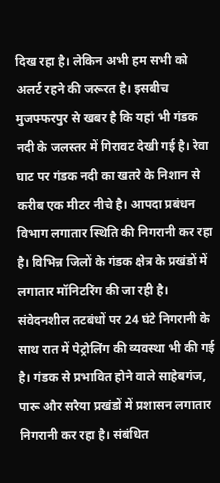दिख रहा है। लेकिन अभी हम सभी को अलर्ट रहने की जरूरत है। इसबीच मुजफ्फरपुर से खबर है कि यहां भी गंडक नदी के जलस्तर में गिरावट देखी गई है। रेवा घाट पर गंडक नदी का खतरे के निशान से करीब एक मीटर नीचे है। आपदा प्रबंधन विभाग लगातार स्थिति की निगरानी कर रहा है। विभिन्न जिलों के गंडक क्षेत्र के प्रखंडों में लगातार मॉनिटरिंग की जा रही है। संवेदनशील तटबंधों पर 24 घंटे निगरानी के साथ रात में पेट्रोलिंग की व्यवस्था भी की गई है। गंडक से प्रभावित होने वाले साहेबगंज, पारू और सरैया प्रखंडों में प्रशासन लगातार निगरानी कर रहा है। संबंधित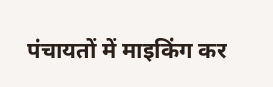पंचायतों में माइकिंग कर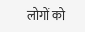लोगों को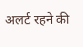अलर्ट रहने की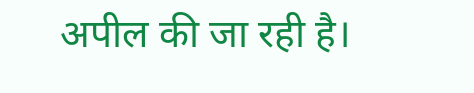अपील की जा रही है।